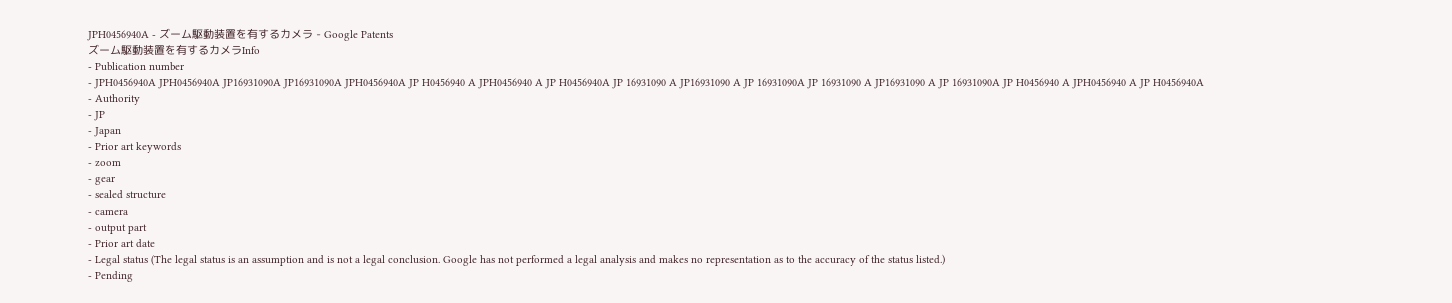JPH0456940A - ズーム駆動装置を有するカメラ - Google Patents
ズーム駆動装置を有するカメラInfo
- Publication number
- JPH0456940A JPH0456940A JP16931090A JP16931090A JPH0456940A JP H0456940 A JPH0456940 A JP H0456940A JP 16931090 A JP16931090 A JP 16931090A JP 16931090 A JP16931090 A JP 16931090A JP H0456940 A JPH0456940 A JP H0456940A
- Authority
- JP
- Japan
- Prior art keywords
- zoom
- gear
- sealed structure
- camera
- output part
- Prior art date
- Legal status (The legal status is an assumption and is not a legal conclusion. Google has not performed a legal analysis and makes no representation as to the accuracy of the status listed.)
- Pending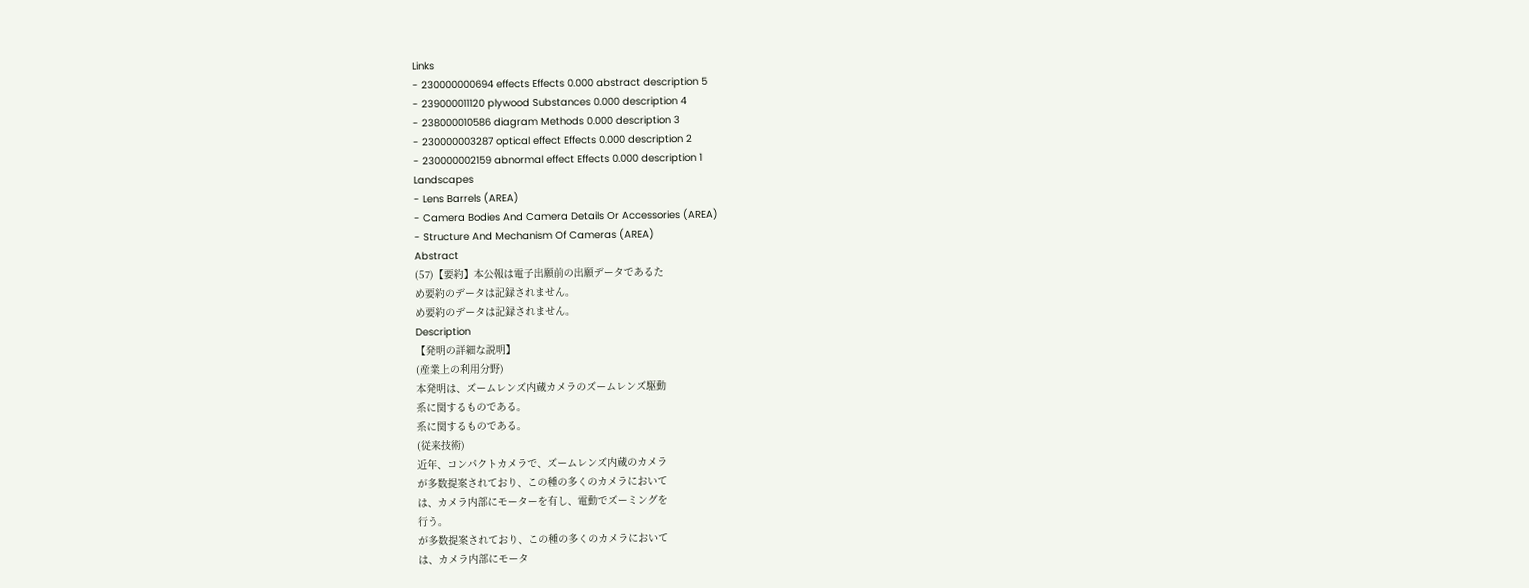Links
- 230000000694 effects Effects 0.000 abstract description 5
- 239000011120 plywood Substances 0.000 description 4
- 238000010586 diagram Methods 0.000 description 3
- 230000003287 optical effect Effects 0.000 description 2
- 230000002159 abnormal effect Effects 0.000 description 1
Landscapes
- Lens Barrels (AREA)
- Camera Bodies And Camera Details Or Accessories (AREA)
- Structure And Mechanism Of Cameras (AREA)
Abstract
(57)【要約】本公報は電子出願前の出願データであるた
め要約のデータは記録されません。
め要約のデータは記録されません。
Description
【発明の詳細な説明】
(産業上の利用分野)
本発明は、ズームレンズ内蔵カメラのズームレンズ駆動
系に関するものである。
系に関するものである。
(従来技術)
近年、コンパクトカメラで、ズームレンズ内蔵のカメラ
が多数提案されており、この種の多くのカメラにおいて
は、カメラ内部にモーターを有し、電動でズーミングを
行う。
が多数提案されており、この種の多くのカメラにおいて
は、カメラ内部にモータ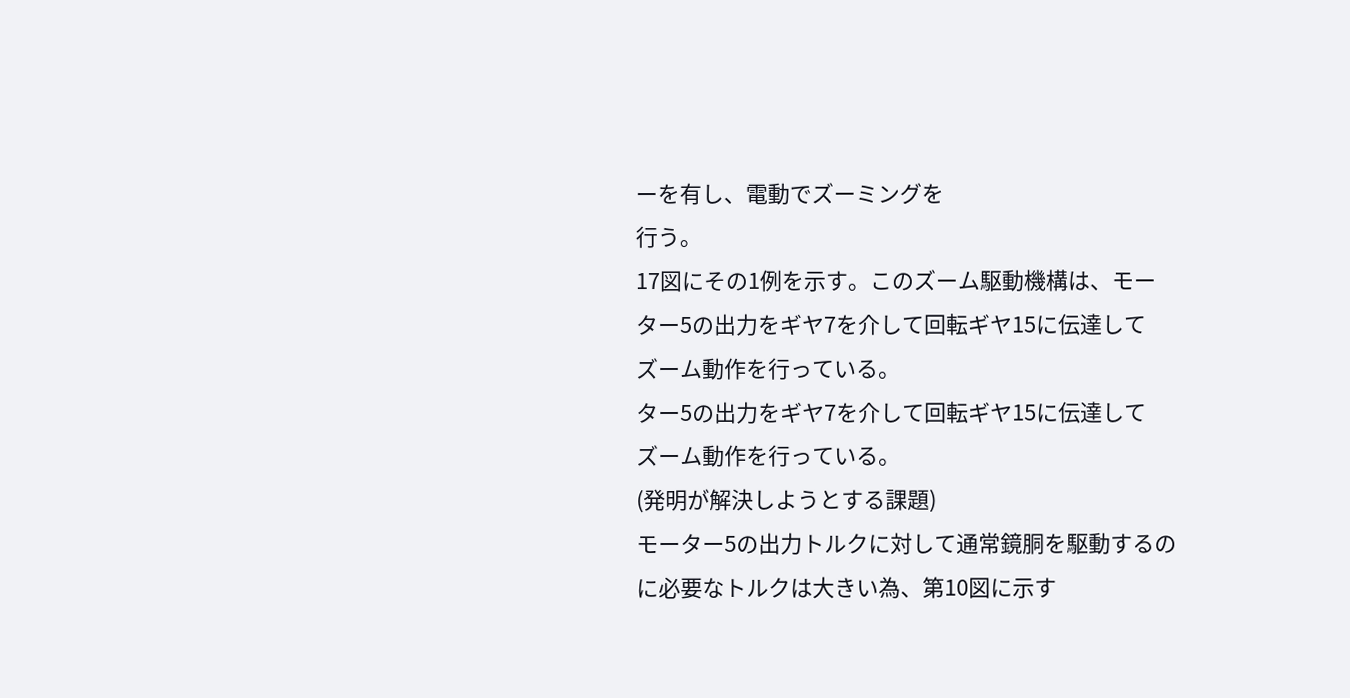ーを有し、電動でズーミングを
行う。
17図にその1例を示す。このズーム駆動機構は、モー
ター5の出力をギヤ7を介して回転ギヤ15に伝達して
ズーム動作を行っている。
ター5の出力をギヤ7を介して回転ギヤ15に伝達して
ズーム動作を行っている。
(発明が解決しようとする課題)
モーター5の出力トルクに対して通常鏡胴を駆動するの
に必要なトルクは大きい為、第10図に示す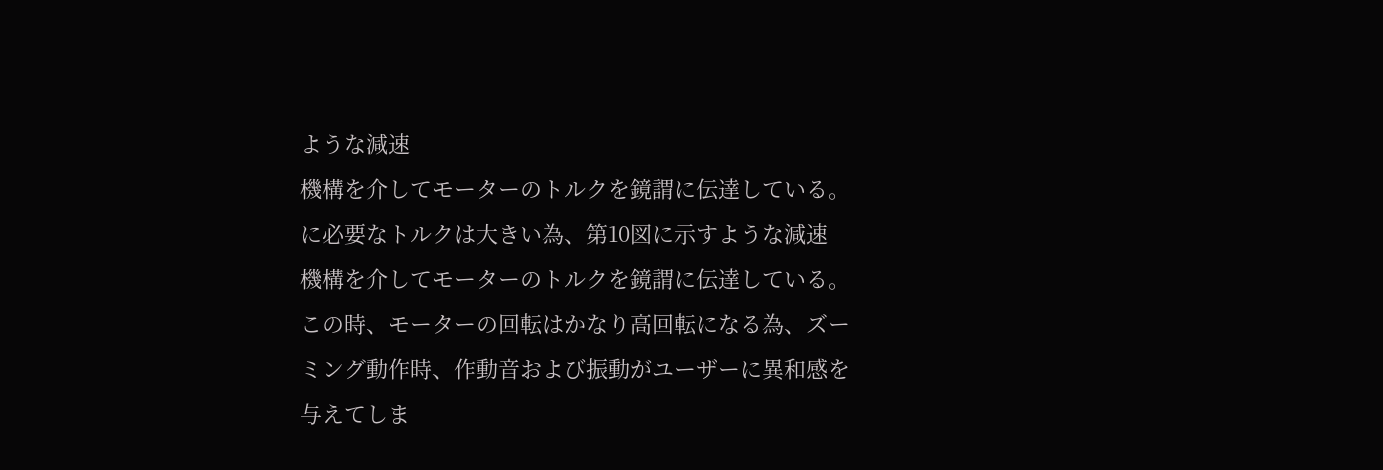ような減速
機構を介してモーターのトルクを鏡謂に伝達している。
に必要なトルクは大きい為、第10図に示すような減速
機構を介してモーターのトルクを鏡謂に伝達している。
この時、モーターの回転はかなり高回転になる為、ズー
ミング動作時、作動音および振動がユーザーに異和感を
与えてしま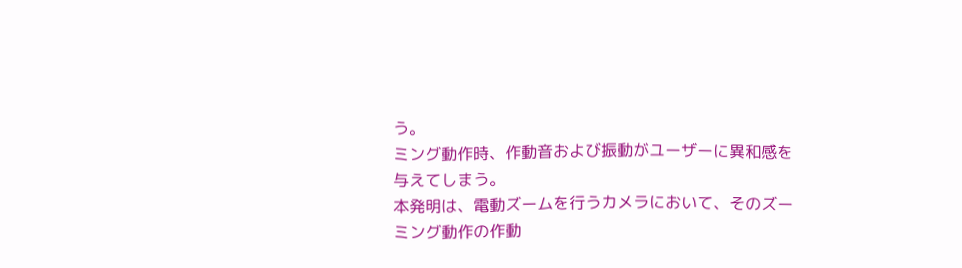う。
ミング動作時、作動音および振動がユーザーに異和感を
与えてしまう。
本発明は、電動ズームを行うカメラにおいて、そのズー
ミング動作の作動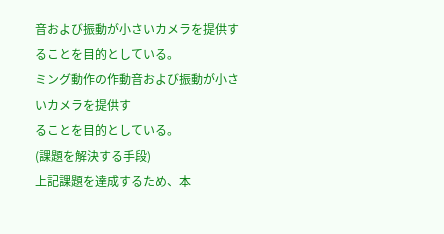音および振動が小さいカメラを提供す
ることを目的としている。
ミング動作の作動音および振動が小さいカメラを提供す
ることを目的としている。
(課題を解決する手段)
上記課題を達成するため、本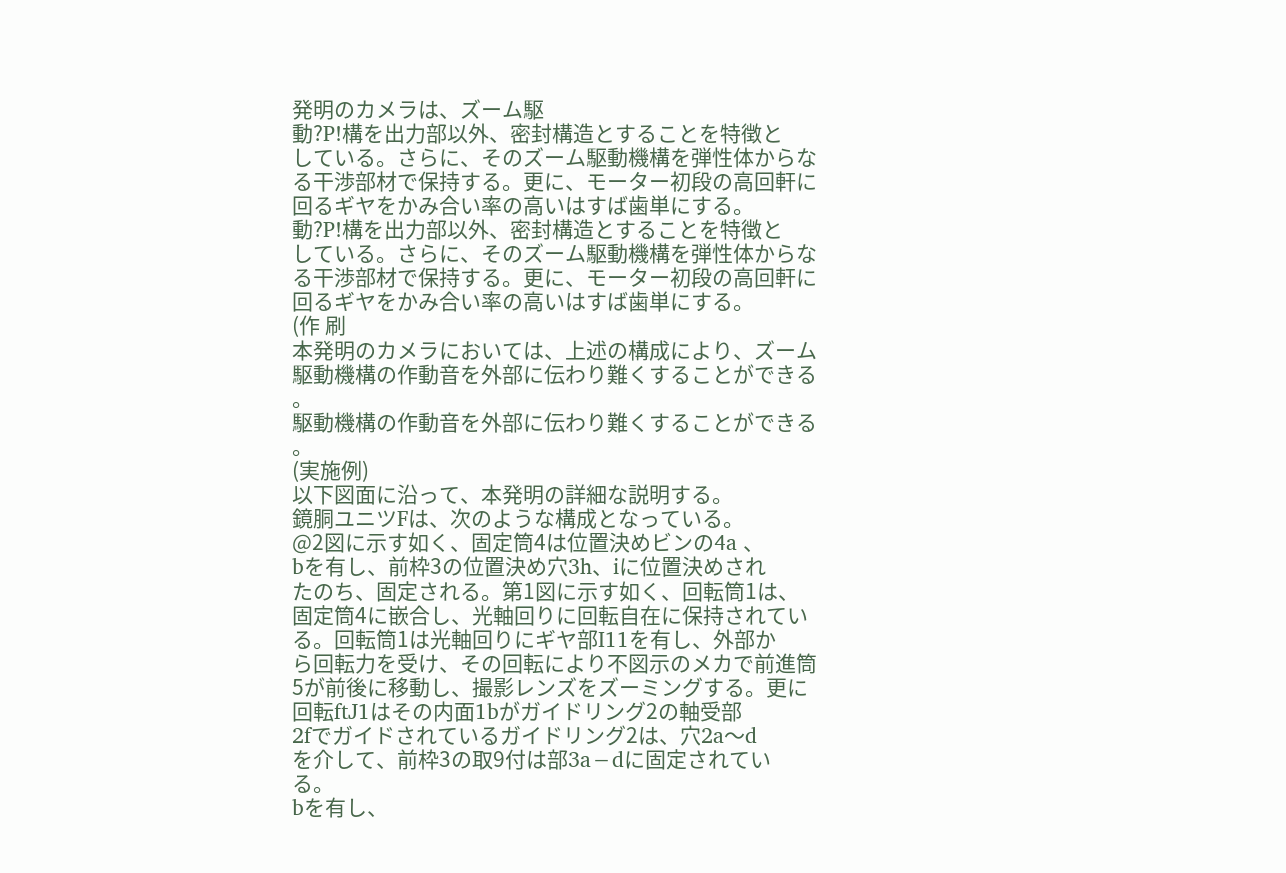発明のカメラは、ズーム駆
動?P!構を出力部以外、密封構造とすることを特徴と
している。さらに、そのズーム駆動機構を弾性体からな
る干渉部材で保持する。更に、モーター初段の高回軒に
回るギヤをかみ合い率の高いはすば歯単にする。
動?P!構を出力部以外、密封構造とすることを特徴と
している。さらに、そのズーム駆動機構を弾性体からな
る干渉部材で保持する。更に、モーター初段の高回軒に
回るギヤをかみ合い率の高いはすば歯単にする。
(作 刷
本発明のカメラにおいては、上述の構成により、ズーム
駆動機構の作動音を外部に伝わり難くすることができる
。
駆動機構の作動音を外部に伝わり難くすることができる
。
(実施例)
以下図面に沿って、本発明の詳細な説明する。
鏡胴ユニツFは、次のような構成となっている。
@2図に示す如く、固定筒4は位置決めビンの4a 、
bを有し、前枠3の位置決め穴3h、iに位置決めされ
たのち、固定される。第1図に示す如く、回転筒1は、
固定筒4に嵌合し、光軸回りに回転自在に保持されてい
る。回転筒1は光軸回りにギヤ部I11を有し、外部か
ら回転力を受け、その回転により不図示のメカで前進筒
5が前後に移動し、撮影レンズをズーミングする。更に
回転ftJ1はその内面1bがガイドリング2の軸受部
2fでガイドされているガイドリング2は、穴2a〜d
を介して、前枠3の取9付は部3a−dに固定されてい
る。
bを有し、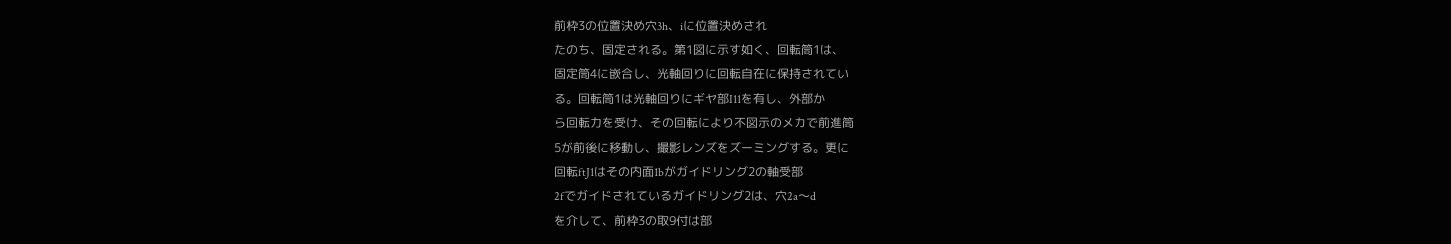前枠3の位置決め穴3h、iに位置決めされ
たのち、固定される。第1図に示す如く、回転筒1は、
固定筒4に嵌合し、光軸回りに回転自在に保持されてい
る。回転筒1は光軸回りにギヤ部I11を有し、外部か
ら回転力を受け、その回転により不図示のメカで前進筒
5が前後に移動し、撮影レンズをズーミングする。更に
回転ftJ1はその内面1bがガイドリング2の軸受部
2fでガイドされているガイドリング2は、穴2a〜d
を介して、前枠3の取9付は部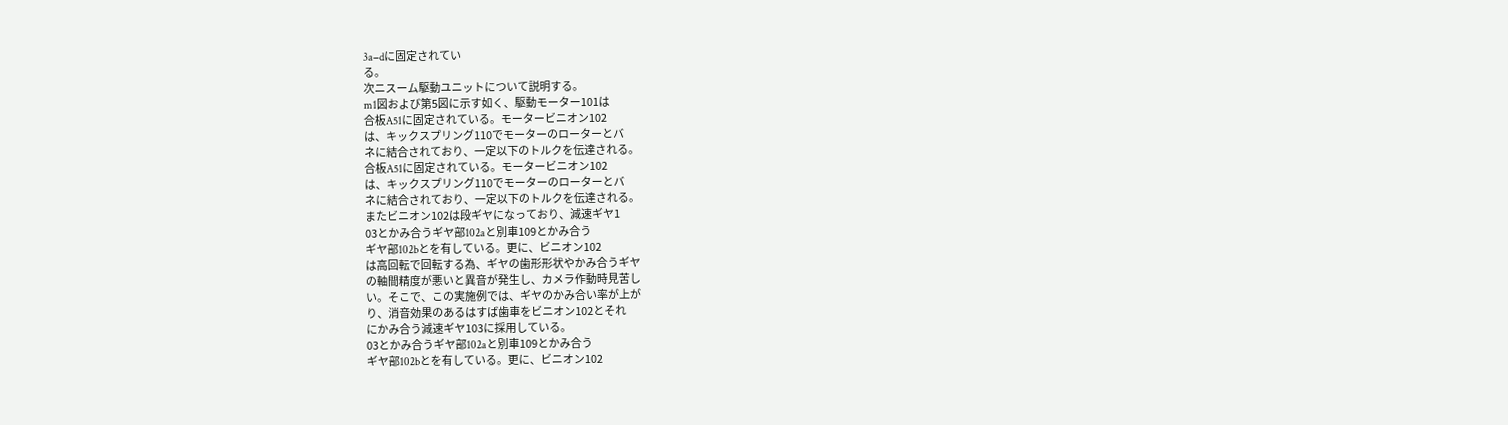3a−dに固定されてい
る。
次ニスーム駆動ユニットについて説明する。
m1図および第5図に示す如く、駆動モーター101は
合板A51に固定されている。モータービニオン102
は、キックスプリング110でモーターのローターとバ
ネに結合されており、一定以下のトルクを伝達される。
合板A51に固定されている。モータービニオン102
は、キックスプリング110でモーターのローターとバ
ネに結合されており、一定以下のトルクを伝達される。
またビニオン102は段ギヤになっており、減速ギヤ1
03とかみ合うギヤ部102aと別車109とかみ合う
ギヤ部102bとを有している。更に、ビニオン102
は高回転で回転する為、ギヤの歯形形状やかみ合うギヤ
の軸間精度が悪いと異音が発生し、カメラ作動時見苦し
い。そこで、この実施例では、ギヤのかみ合い率が上が
り、消音効果のあるはすば歯車をビニオン102とそれ
にかみ合う減速ギヤ103に採用している。
03とかみ合うギヤ部102aと別車109とかみ合う
ギヤ部102bとを有している。更に、ビニオン102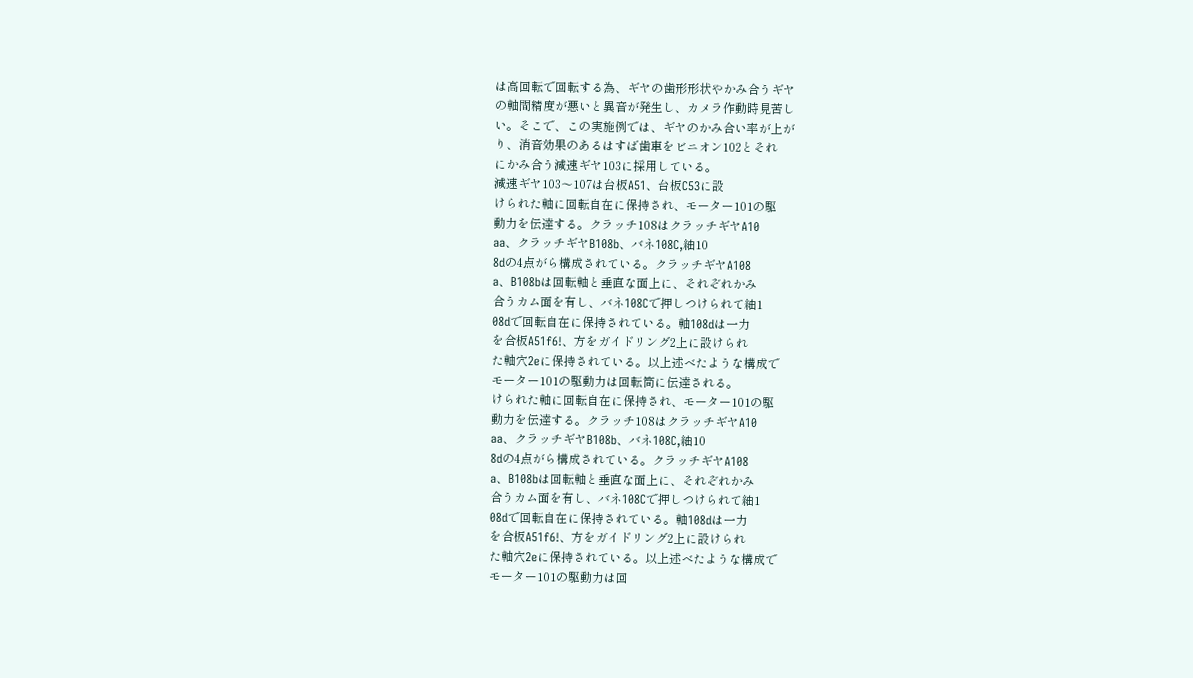は高回転で回転する為、ギヤの歯形形状やかみ合うギヤ
の軸間精度が悪いと異音が発生し、カメラ作動時見苦し
い。そこで、この実施例では、ギヤのかみ合い率が上が
り、消音効果のあるはすば歯車をビニオン102とそれ
にかみ合う減速ギヤ103に採用している。
減速ギヤ103〜107は台板A51、台板C53に設
けられた軸に回転自在に保持され、モーター101の駆
動力を伝達する。クラッチ108はクラッチギヤA10
aa、クラッチギヤB108b、バネ108C,紬10
8dの4点がら構成されている。クラッチギヤA108
a、B108bは回転軸と垂直な面上に、それぞれかみ
合うカム面を有し、バネ108Cで押しつけられて紬1
08dで回転自在に保持されている。軸108dは一力
を合板A51f6!、方をガイドリング2上に設けられ
た軸穴2eに保持されている。以上述べたような構成で
モーター101の駆動力は回転筒に伝達される。
けられた軸に回転自在に保持され、モーター101の駆
動力を伝達する。クラッチ108はクラッチギヤA10
aa、クラッチギヤB108b、バネ108C,紬10
8dの4点がら構成されている。クラッチギヤA108
a、B108bは回転軸と垂直な面上に、それぞれかみ
合うカム面を有し、バネ108Cで押しつけられて紬1
08dで回転自在に保持されている。軸108dは一力
を合板A51f6!、方をガイドリング2上に設けられ
た軸穴2eに保持されている。以上述べたような構成で
モーター101の駆動力は回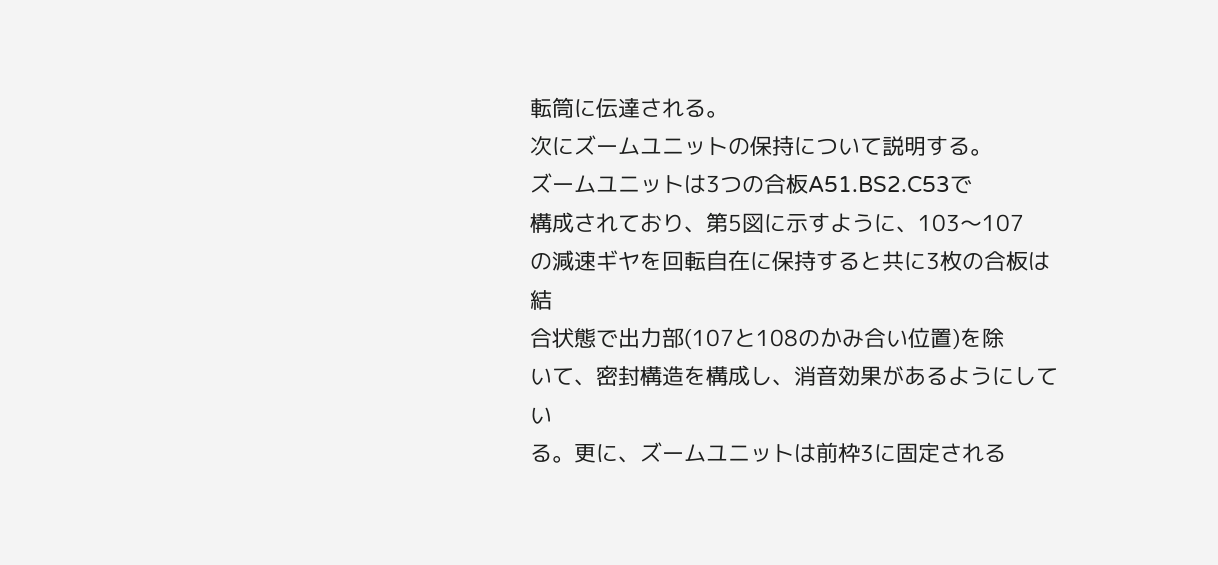転筒に伝達される。
次にズームユニットの保持について説明する。
ズームユニットは3つの合板A51.BS2.C53で
構成されており、第5図に示すように、103〜107
の減速ギヤを回転自在に保持すると共に3枚の合板は結
合状態で出力部(107と108のかみ合い位置)を除
いて、密封構造を構成し、消音効果があるようにしてい
る。更に、ズームユニットは前枠3に固定される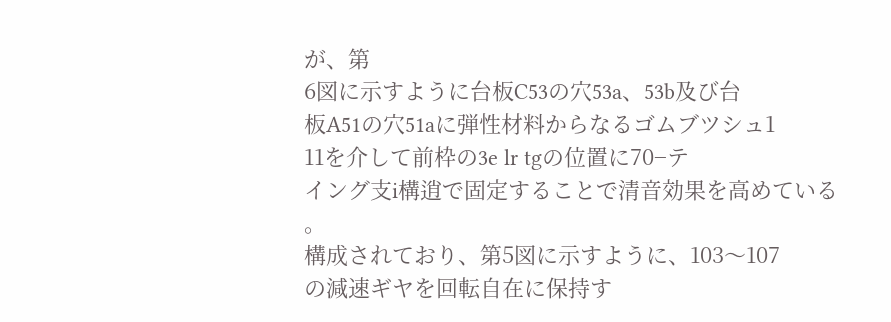が、第
6図に示すように台板C53の穴53a、53b及び台
板A51の穴51aに弾性材料からなるゴムブツシュ1
11を介して前枠の3e lr tgの位置に70−テ
イング支i構逍で固定することで清音効果を高めている
。
構成されており、第5図に示すように、103〜107
の減速ギヤを回転自在に保持す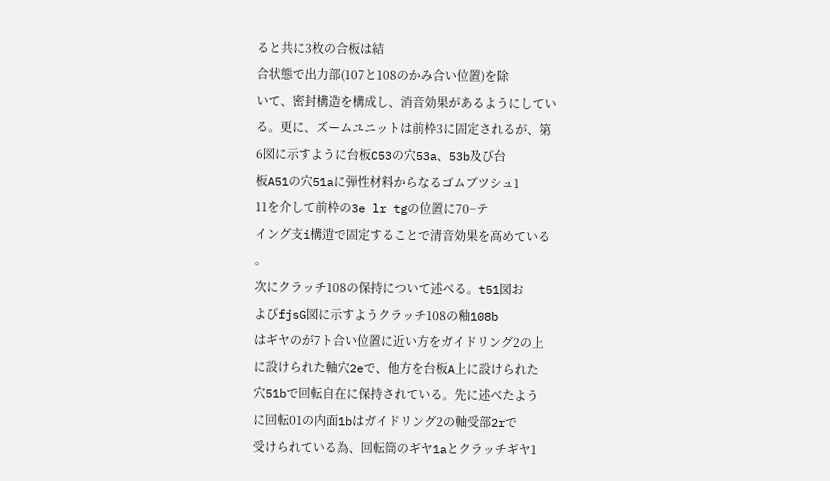ると共に3枚の合板は結
合状態で出力部(107と108のかみ合い位置)を除
いて、密封構造を構成し、消音効果があるようにしてい
る。更に、ズームユニットは前枠3に固定されるが、第
6図に示すように台板C53の穴53a、53b及び台
板A51の穴51aに弾性材料からなるゴムブツシュ1
11を介して前枠の3e lr tgの位置に70−テ
イング支i構逍で固定することで清音効果を高めている
。
次にクラッチ108の保持について述べる。t51図お
よびfjsG図に示すようクラッチ108の釉108b
はギヤのが7ト合い位置に近い方をガイドリング2の上
に設けられた軸穴2eで、他方を台板A上に設けられた
穴51bで回転自在に保持されている。先に述べたよう
に回転01の内面1bはガイドリング2の軸受部2rで
受けられている為、回転筒のギヤ1aとクラッチギヤ1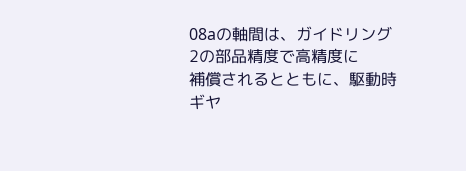08aの軸間は、ガイドリング2の部品精度で高精度に
補償されるとともに、駆動時ギヤ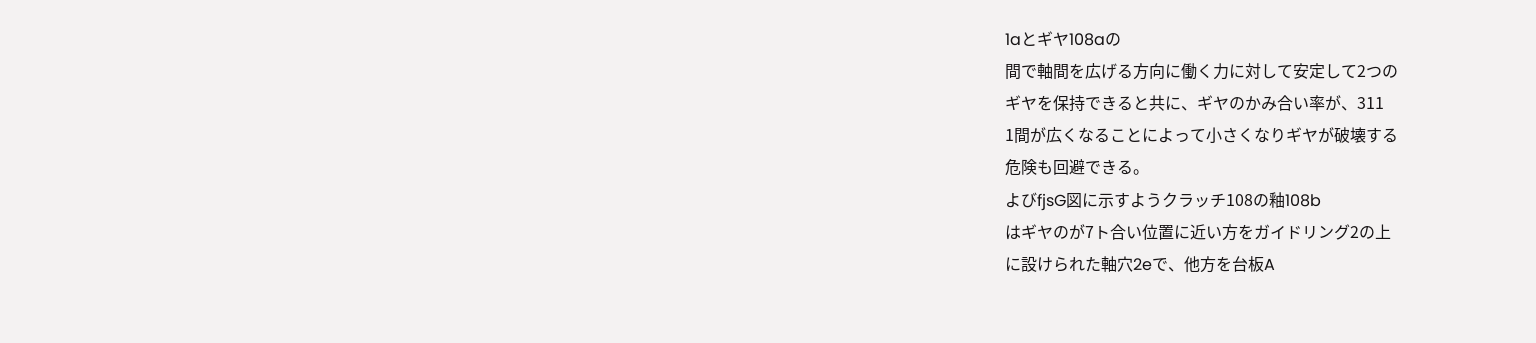1aとギヤ108aの
間で軸間を広げる方向に働く力に対して安定して2つの
ギヤを保持できると共に、ギヤのかみ合い率が、311
1間が広くなることによって小さくなりギヤが破壊する
危険も回避できる。
よびfjsG図に示すようクラッチ108の釉108b
はギヤのが7ト合い位置に近い方をガイドリング2の上
に設けられた軸穴2eで、他方を台板A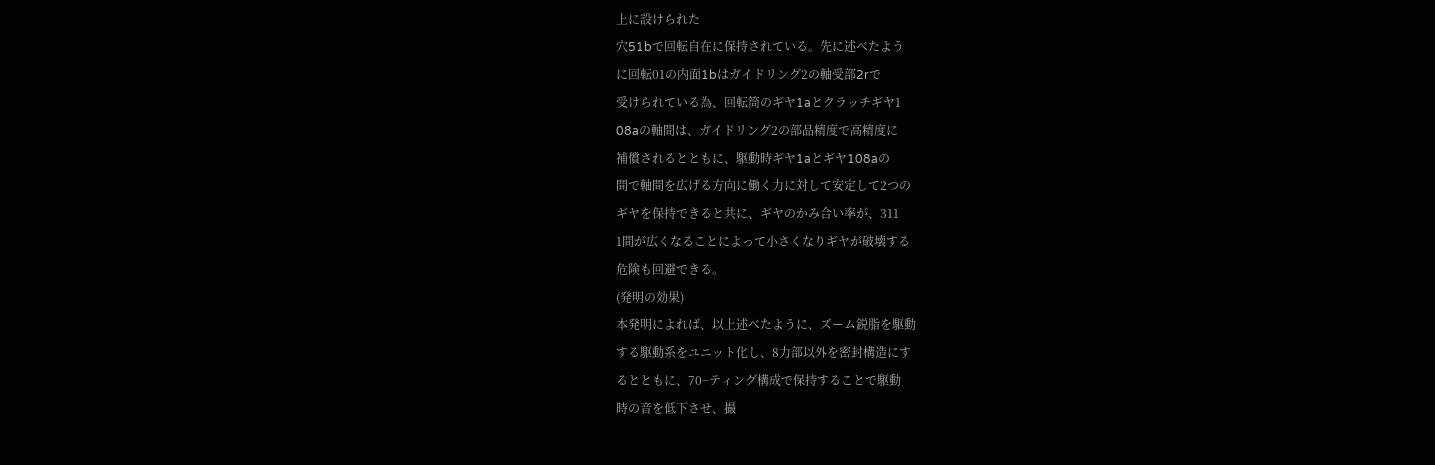上に設けられた
穴51bで回転自在に保持されている。先に述べたよう
に回転01の内面1bはガイドリング2の軸受部2rで
受けられている為、回転筒のギヤ1aとクラッチギヤ1
08aの軸間は、ガイドリング2の部品精度で高精度に
補償されるとともに、駆動時ギヤ1aとギヤ108aの
間で軸間を広げる方向に働く力に対して安定して2つの
ギヤを保持できると共に、ギヤのかみ合い率が、311
1間が広くなることによって小さくなりギヤが破壊する
危険も回避できる。
(発明の効果)
本発明によれば、以上述べたように、ズーム鋭脂を駆動
する駆動系をユニット化し、8力部以外を密封構造にす
るとともに、70−ティング構成で保持することで駆動
時の音を低下させ、撮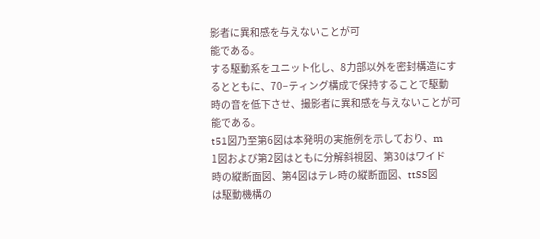影者に異和感を与えないことが可
能である。
する駆動系をユニット化し、8力部以外を密封構造にす
るとともに、70−ティング構成で保持することで駆動
時の音を低下させ、撮影者に異和感を与えないことが可
能である。
t51図乃至第6図は本発明の実施例を示しており、m
1図および第2図はともに分解斜視図、第30はワイド
時の縦断面図、第4図はテレ時の縦断面図、ttSS図
は駆動機構の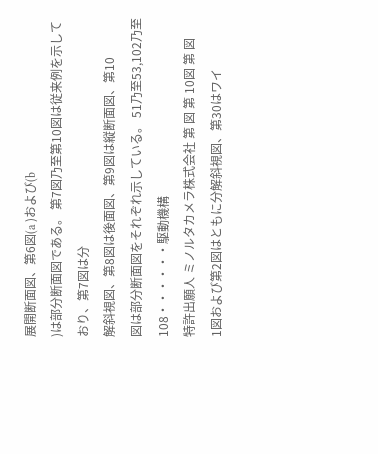展開断面図、第6図(a )および(b
)は部分断面図である。 第7図乃至第10図は従来例を示しており、第7図は分
解斜視図、第8図は後面図、第9図は縦断面図、第10
図は部分断面図をそれぞれ示している。 51乃至53,102乃至108・・・・・・駆動機構
特許出願人 ミノルタカメラ株式会社 第 図 第 10図 第 図
1図および第2図はともに分解斜視図、第30はワイ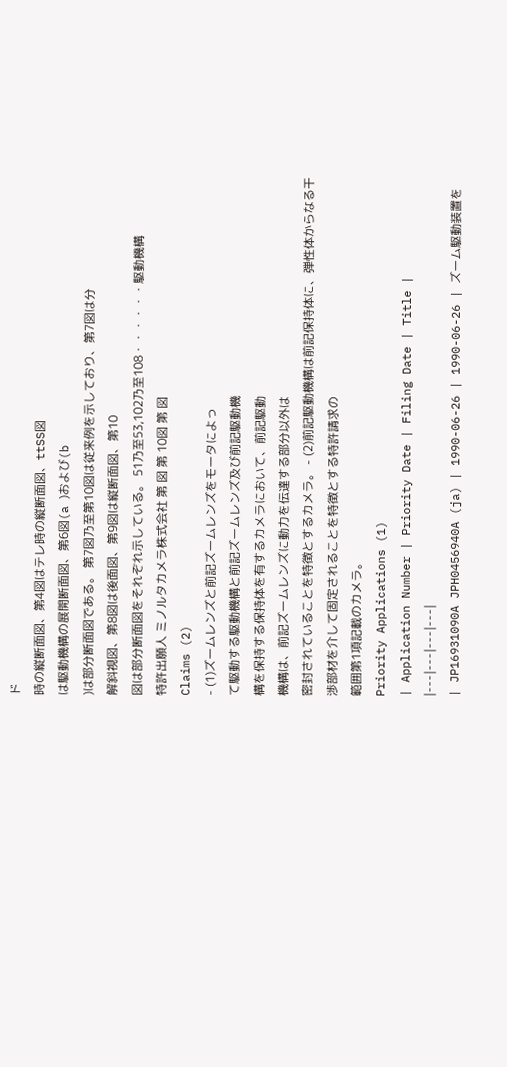ド
時の縦断面図、第4図はテレ時の縦断面図、ttSS図
は駆動機構の展開断面図、第6図(a )および(b
)は部分断面図である。 第7図乃至第10図は従来例を示しており、第7図は分
解斜視図、第8図は後面図、第9図は縦断面図、第10
図は部分断面図をそれぞれ示している。 51乃至53,102乃至108・・・・・・駆動機構
特許出願人 ミノルタカメラ株式会社 第 図 第 10図 第 図
Claims (2)
- (1)ズームレンズと前記ズームレンズをモータによっ
て駆動する駆動機構と前記ズームレンズ及び前記駆動機
構を保持する保持体を有するカメラにおいて、前記駆動
機構は、前記ズームレンズに動力を伝達する部分以外は
密封されていることを特徴とするカメラ。 - (2)前記駆動機構は前記保持体に、弾性体からなる干
渉部材を介して固定されることを特徴とする特許請求の
範囲第1項記載のカメラ。
Priority Applications (1)
| Application Number | Priority Date | Filing Date | Title |
|---|---|---|---|
| JP16931090A JPH0456940A (ja) | 1990-06-26 | 1990-06-26 | ズーム駆動装置を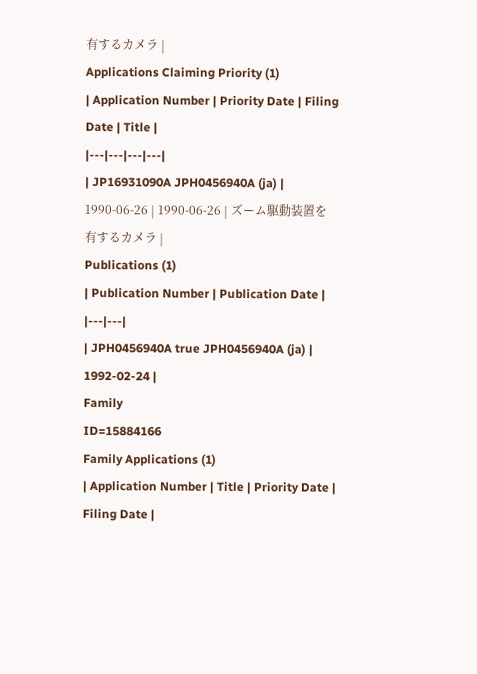有するカメラ |
Applications Claiming Priority (1)
| Application Number | Priority Date | Filing Date | Title |
|---|---|---|---|
| JP16931090A JPH0456940A (ja) | 1990-06-26 | 1990-06-26 | ズーム駆動装置を有するカメラ |
Publications (1)
| Publication Number | Publication Date |
|---|---|
| JPH0456940A true JPH0456940A (ja) | 1992-02-24 |
Family
ID=15884166
Family Applications (1)
| Application Number | Title | Priority Date | Filing Date |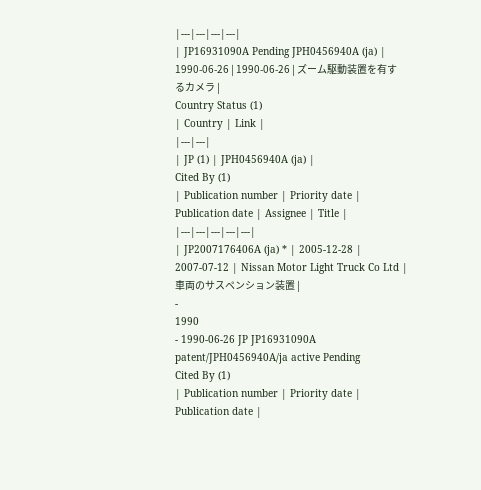|---|---|---|---|
| JP16931090A Pending JPH0456940A (ja) | 1990-06-26 | 1990-06-26 | ズーム駆動装置を有するカメラ |
Country Status (1)
| Country | Link |
|---|---|
| JP (1) | JPH0456940A (ja) |
Cited By (1)
| Publication number | Priority date | Publication date | Assignee | Title |
|---|---|---|---|---|
| JP2007176406A (ja) * | 2005-12-28 | 2007-07-12 | Nissan Motor Light Truck Co Ltd | 車両のサスペンション装置 |
-
1990
- 1990-06-26 JP JP16931090A patent/JPH0456940A/ja active Pending
Cited By (1)
| Publication number | Priority date | Publication date |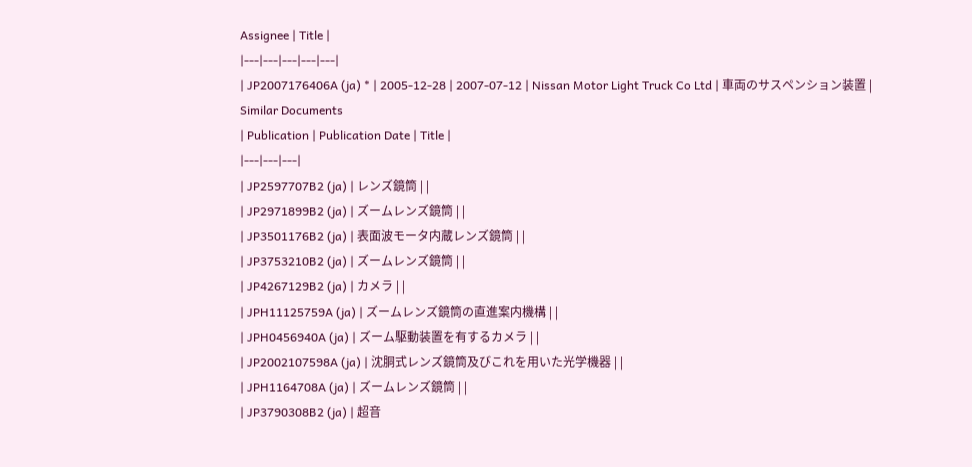Assignee | Title |
|---|---|---|---|---|
| JP2007176406A (ja) * | 2005-12-28 | 2007-07-12 | Nissan Motor Light Truck Co Ltd | 車両のサスペンション装置 |
Similar Documents
| Publication | Publication Date | Title |
|---|---|---|
| JP2597707B2 (ja) | レンズ鏡筒 | |
| JP2971899B2 (ja) | ズームレンズ鏡筒 | |
| JP3501176B2 (ja) | 表面波モータ内蔵レンズ鏡筒 | |
| JP3753210B2 (ja) | ズームレンズ鏡筒 | |
| JP4267129B2 (ja) | カメラ | |
| JPH11125759A (ja) | ズームレンズ鏡筒の直進案内機構 | |
| JPH0456940A (ja) | ズーム駆動装置を有するカメラ | |
| JP2002107598A (ja) | 沈胴式レンズ鏡筒及びこれを用いた光学機器 | |
| JPH1164708A (ja) | ズームレンズ鏡筒 | |
| JP3790308B2 (ja) | 超音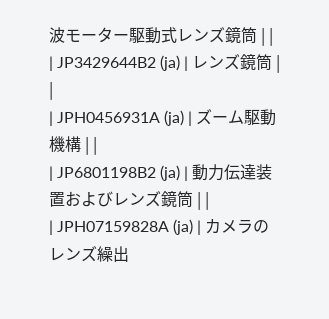波モーター駆動式レンズ鏡筒 | |
| JP3429644B2 (ja) | レンズ鏡筒 | |
| JPH0456931A (ja) | ズーム駆動機構 | |
| JP6801198B2 (ja) | 動力伝達装置およびレンズ鏡筒 | |
| JPH07159828A (ja) | カメラのレンズ繰出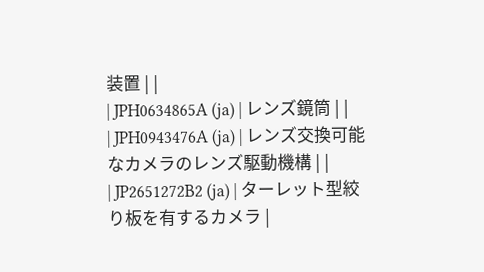装置 | |
| JPH0634865A (ja) | レンズ鏡筒 | |
| JPH0943476A (ja) | レンズ交換可能なカメラのレンズ駆動機構 | |
| JP2651272B2 (ja) | ターレット型絞り板を有するカメラ |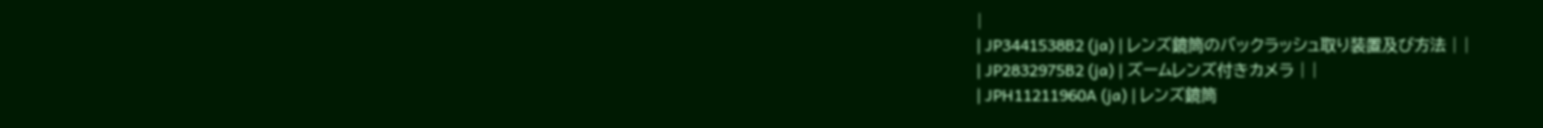|
| JP3441538B2 (ja) | レンズ鏡筒のバックラッシュ取り装置及び方法 | |
| JP2832975B2 (ja) | ズームレンズ付きカメラ | |
| JPH11211960A (ja) | レンズ鏡筒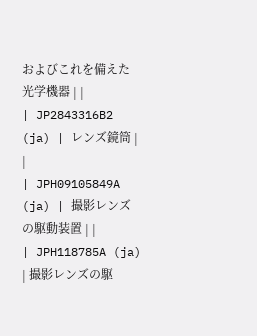およびこれを備えた光学機器 | |
| JP2843316B2 (ja) | レンズ鏡筒 | |
| JPH09105849A (ja) | 撮影レンズの駆動装置 | |
| JPH118785A (ja) | 撮影レンズの駆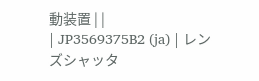動装置 | |
| JP3569375B2 (ja) | レンズシャッタ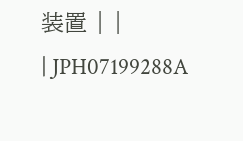装置 | |
| JPH07199288A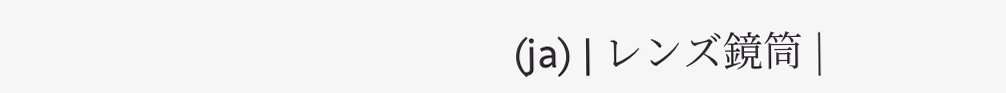(ja) | レンズ鏡筒 |